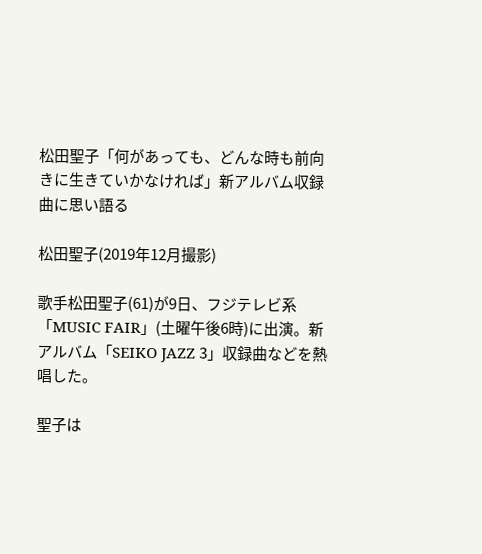松田聖子「何があっても、どんな時も前向きに生きていかなければ」新アルバム収録曲に思い語る

松田聖子(2019年12月撮影)

歌手松田聖子(61)が9日、フジテレビ系「MUSIC FAIR」(土曜午後6時)に出演。新アルバム「SEIKO JAZZ 3」収録曲などを熱唱した。

聖子は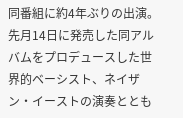同番組に約4年ぶりの出演。先月14日に発売した同アルバムをプロデュースした世界的ベーシスト、ネイザン・イーストの演奏ととも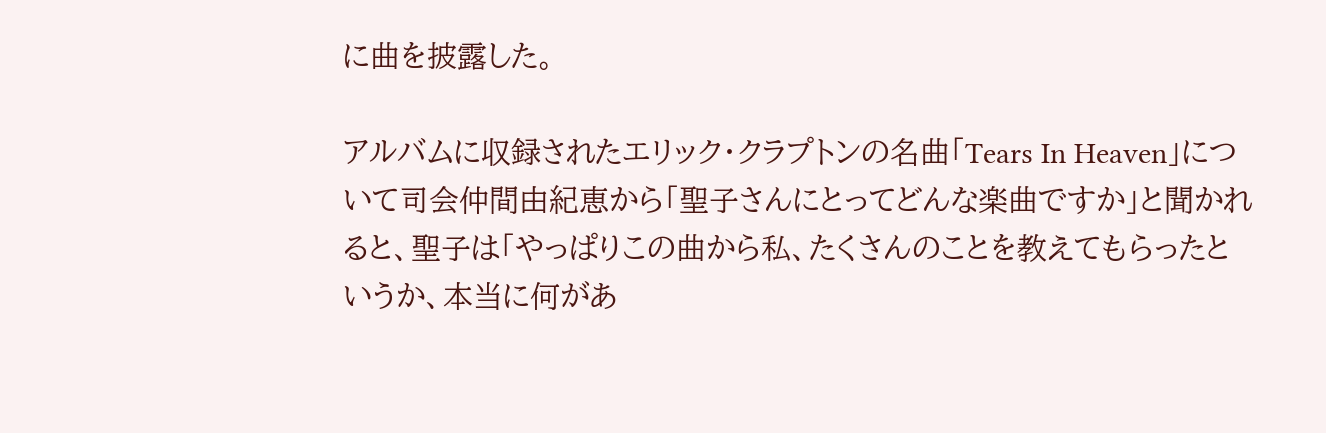に曲を披露した。

アルバムに収録されたエリック・クラプトンの名曲「Tears In Heaven」について司会仲間由紀恵から「聖子さんにとってどんな楽曲ですか」と聞かれると、聖子は「やっぱりこの曲から私、たくさんのことを教えてもらったというか、本当に何があ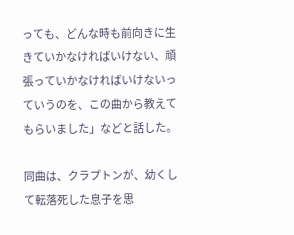っても、どんな時も前向きに生きていかなければいけない、頑張っていかなければいけないっていうのを、この曲から教えてもらいました」などと話した。

同曲は、クラプトンが、幼くして転落死した息子を思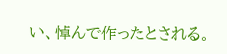い、悼んで作ったとされる。